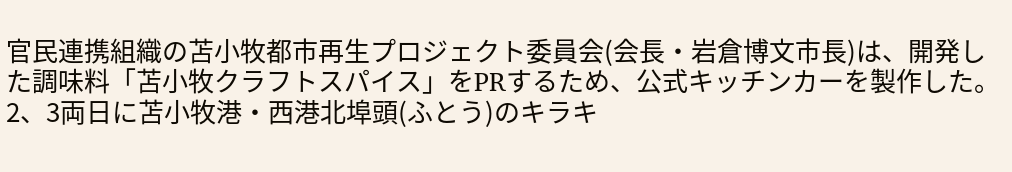官民連携組織の苫小牧都市再生プロジェクト委員会(会長・岩倉博文市長)は、開発した調味料「苫小牧クラフトスパイス」をPRするため、公式キッチンカーを製作した。
2、3両日に苫小牧港・西港北埠頭(ふとう)のキラキ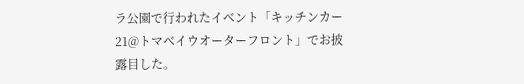ラ公園で行われたイベント「キッチンカー21@トマベイウオーターフロント」でお披露目した。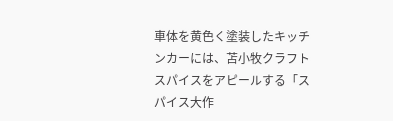車体を黄色く塗装したキッチンカーには、苫小牧クラフトスパイスをアピールする「スパイス大作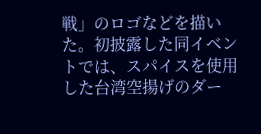戦」のロゴなどを描いた。初披露した同イベントでは、スパイスを使用した台湾空揚げのダー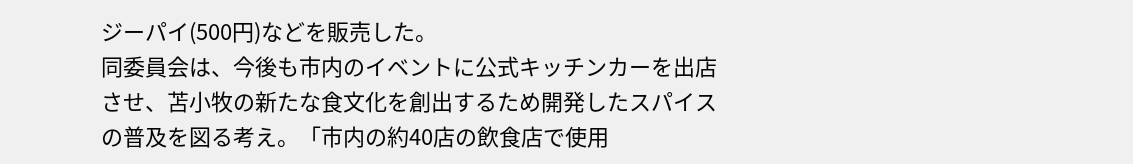ジーパイ(500円)などを販売した。
同委員会は、今後も市内のイベントに公式キッチンカーを出店させ、苫小牧の新たな食文化を創出するため開発したスパイスの普及を図る考え。「市内の約40店の飲食店で使用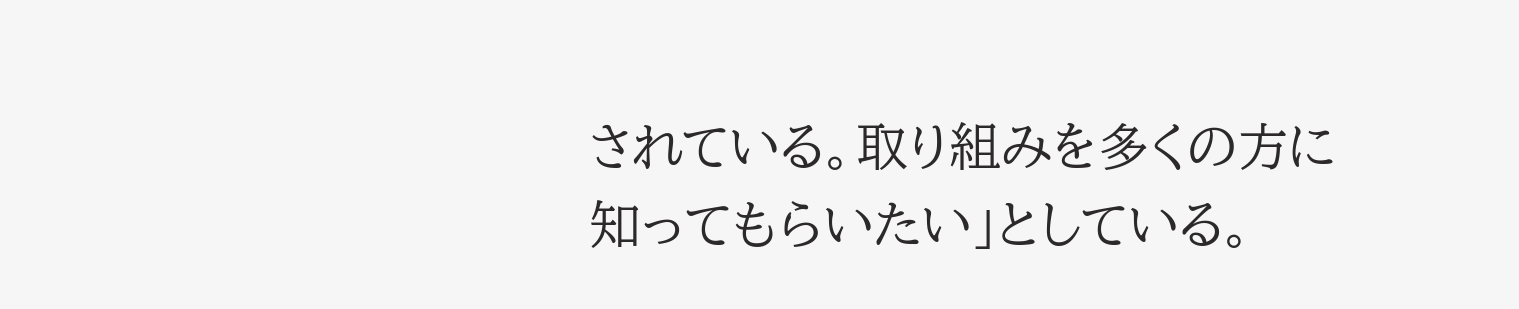されている。取り組みを多くの方に知ってもらいたい」としている。